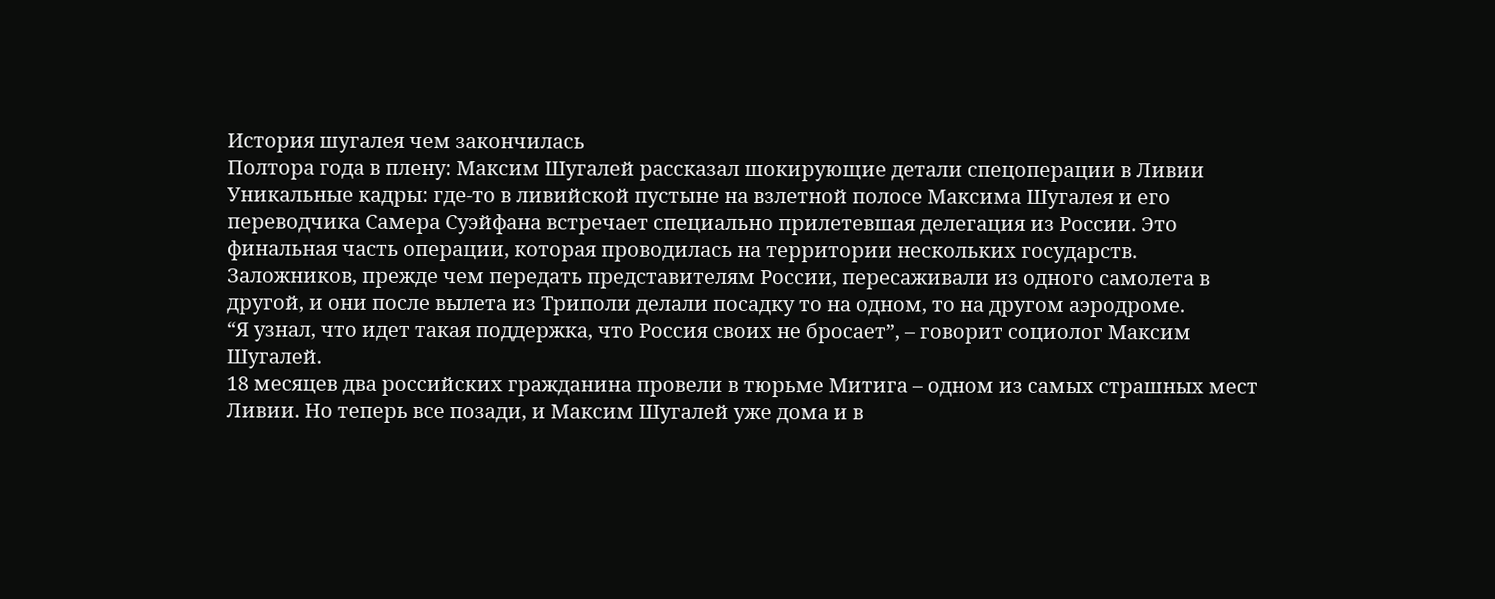История шугалея чем закончилась
Полтора года в плену: Максим Шугалей рассказал шокирующие детали спецоперации в Ливии
Уникальные кадры: где-то в ливийской пустыне на взлетной полосе Максима Шугалея и его переводчика Самера Суэйфана встречает специально прилетевшая делегация из России. Это финальная часть операции, которая проводилась на территории нескольких государств. Заложников, прежде чем передать представителям России, пересаживали из одного самолета в другой, и они после вылета из Триполи делали посадку то на одном, то на другом аэродроме.
“Я узнал, что идет такая поддержка, что Россия своих не бросает”, – говорит социолог Максим Шугалей.
18 месяцев два российских гражданина провели в тюрьме Митига – одном из самых страшных мест Ливии. Но теперь все позади, и Максим Шугалей уже дома и в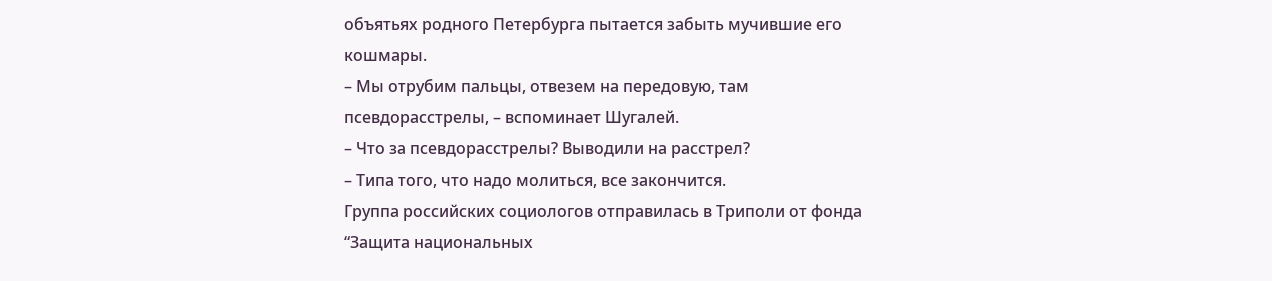объятьях родного Петербурга пытается забыть мучившие его кошмары.
– Мы отрубим пальцы, отвезем на передовую, там псевдорасстрелы, – вспоминает Шугалей.
– Что за псевдорасстрелы? Выводили на расстрел?
– Типа того, что надо молиться, все закончится.
Группа российских социологов отправилась в Триполи от фонда “Защита национальных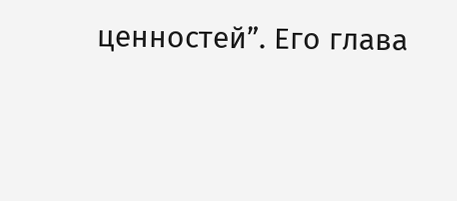ценностей”. Его глава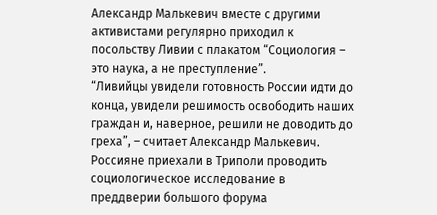Александр Малькевич вместе с другими активистами регулярно приходил к посольству Ливии с плакатом “Социология – это наука, а не преступление”.
“Ливийцы увидели готовность России идти до конца, увидели решимость освободить наших граждан и, наверное, решили не доводить до греха”, – считает Александр Малькевич.
Россияне приехали в Триполи проводить социологическое исследование в преддверии большого форума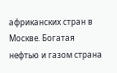африканских стран в Москве. Богатая нефтью и газом страна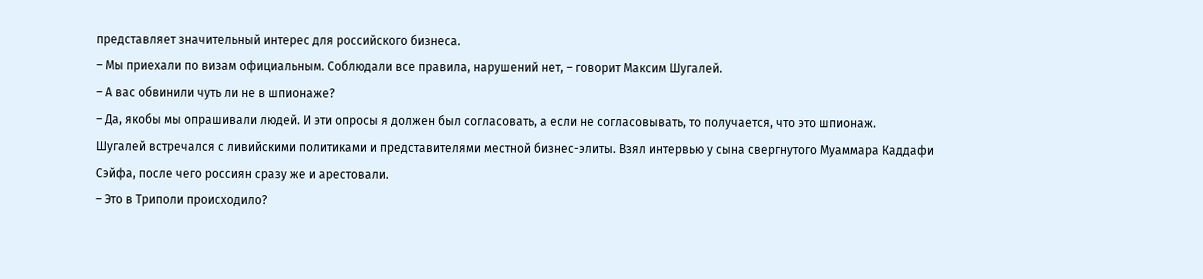представляет значительный интерес для российского бизнеса.
– Мы приехали по визам официальным. Соблюдали все правила, нарушений нет, – говорит Максим Шугалей.
– А вас обвинили чуть ли не в шпионаже?
– Да, якобы мы опрашивали людей. И эти опросы я должен был согласовать, а если не согласовывать, то получается, что это шпионаж.
Шугалей встречался с ливийскими политиками и представителями местной бизнес-элиты. Взял интервью у сына свергнутого Муаммара Каддафи Сэйфа, после чего россиян сразу же и арестовали.
– Это в Триполи происходило?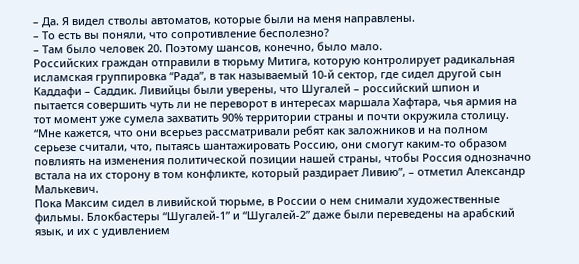– Да. Я видел стволы автоматов, которые были на меня направлены.
– То есть вы поняли, что сопротивление бесполезно?
– Там было человек 20. Поэтому шансов, конечно, было мало.
Российских граждан отправили в тюрьму Митига, которую контролирует радикальная исламская группировка “Рада”, в так называемый 10-й сектор, где сидел другой сын Каддафи – Саддик. Ливийцы были уверены, что Шугалей – российский шпион и пытается совершить чуть ли не переворот в интересах маршала Хафтара, чья армия на тот момент уже сумела захватить 90% территории страны и почти окружила столицу.
“Мне кажется, что они всерьез рассматривали ребят как заложников и на полном серьезе считали, что, пытаясь шантажировать Россию, они смогут каким-то образом повлиять на изменения политической позиции нашей страны, чтобы Россия однозначно встала на их сторону в том конфликте, который раздирает Ливию”, – отметил Александр Малькевич.
Пока Максим сидел в ливийской тюрьме, в России о нем снимали художественные фильмы. Блокбастеры “Шугалей-1” и “Шугалей-2” даже были переведены на арабский язык, и их с удивлением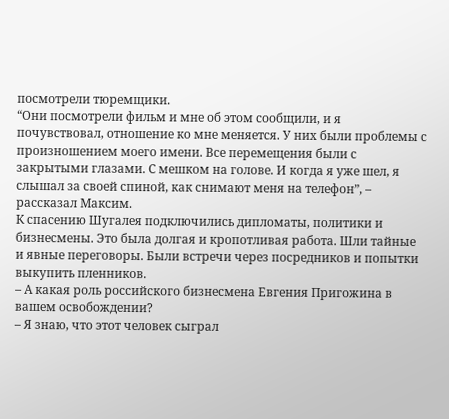посмотрели тюремщики.
“Они посмотрели фильм и мне об этом сообщили, и я почувствовал, отношение ко мне меняется. У них были проблемы с произношением моего имени. Все перемещения были с закрытыми глазами. С мешком на голове. И когда я уже шел, я слышал за своей спиной, как снимают меня на телефон”, – рассказал Максим.
К спасению Шугалея подключились дипломаты, политики и бизнесмены. Это была долгая и кропотливая работа. Шли тайные и явные переговоры. Были встречи через посредников и попытки выкупить пленников.
– А какая роль российского бизнесмена Евгения Пригожина в вашем освобождении?
– Я знаю, что этот человек сыграл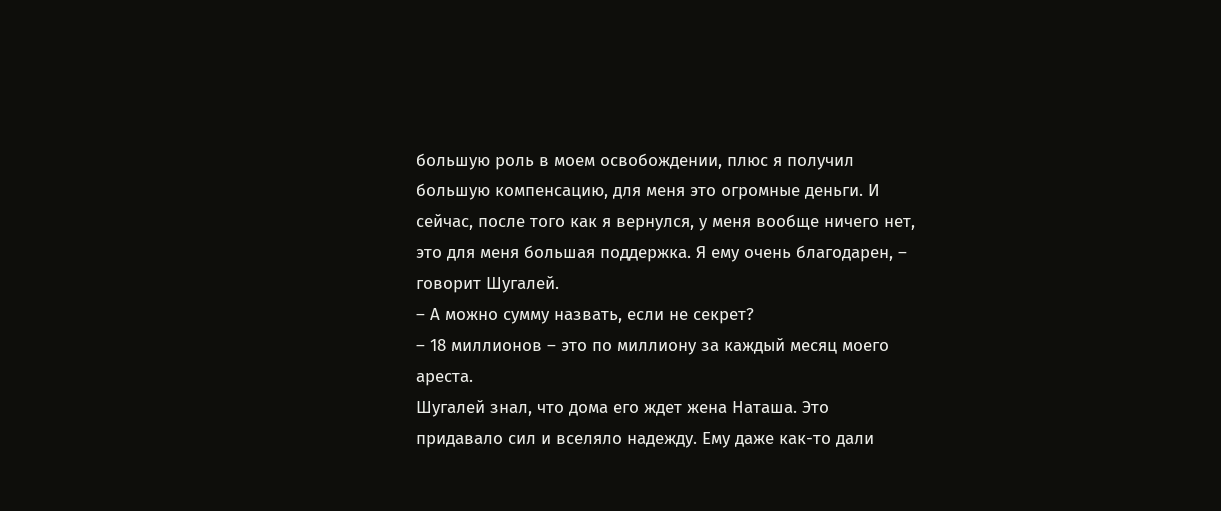большую роль в моем освобождении, плюс я получил большую компенсацию, для меня это огромные деньги. И сейчас, после того как я вернулся, у меня вообще ничего нет, это для меня большая поддержка. Я ему очень благодарен, – говорит Шугалей.
– А можно сумму назвать, если не секрет?
– 18 миллионов – это по миллиону за каждый месяц моего ареста.
Шугалей знал, что дома его ждет жена Наташа. Это придавало сил и вселяло надежду. Ему даже как-то дали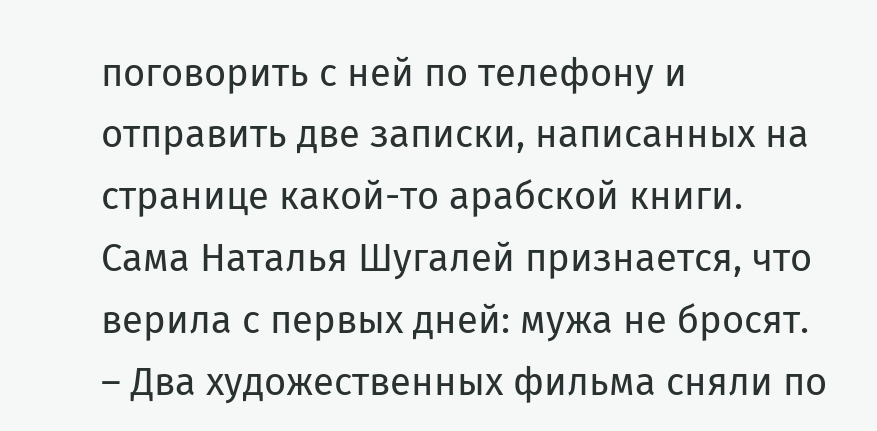поговорить с ней по телефону и отправить две записки, написанных на странице какой-то арабской книги. Сама Наталья Шугалей признается, что верила с первых дней: мужа не бросят.
– Два художественных фильма сняли по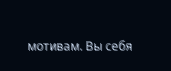мотивам. Вы себя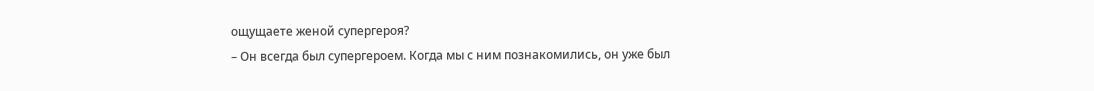ощущаете женой супергероя?
– Он всегда был супергероем. Когда мы с ним познакомились, он уже был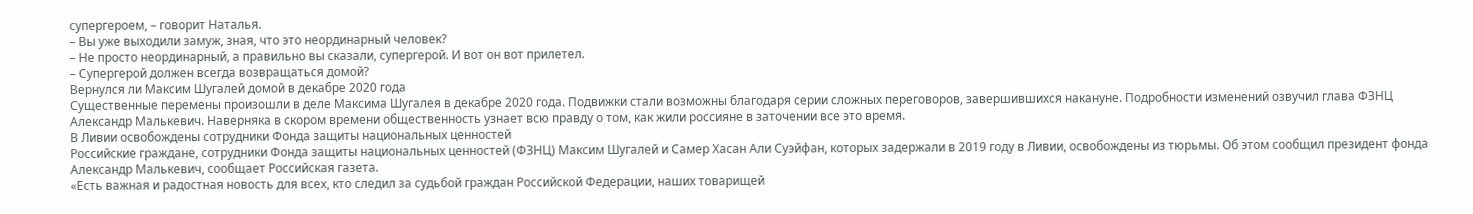супергероем, – говорит Наталья.
– Вы уже выходили замуж, зная, что это неординарный человек?
– Не просто неординарный, а правильно вы сказали, супергерой. И вот он вот прилетел.
– Супергерой должен всегда возвращаться домой?
Вернулся ли Максим Шугалей домой в декабре 2020 года
Существенные перемены произошли в деле Максима Шугалея в декабре 2020 года. Подвижки стали возможны благодаря серии сложных переговоров, завершившихся накануне. Подробности изменений озвучил глава ФЗНЦ Александр Малькевич. Наверняка в скором времени общественность узнает всю правду о том, как жили россияне в заточении все это время.
В Ливии освобождены сотрудники Фонда защиты национальных ценностей
Российские граждане, сотрудники Фонда защиты национальных ценностей (ФЗНЦ) Максим Шугалей и Самер Хасан Али Суэйфан, которых задержали в 2019 году в Ливии, освобождены из тюрьмы. Об этом сообщил президент фонда Александр Малькевич, сообщает Российская газета.
«Есть важная и радостная новость для всех, кто следил за судьбой граждан Российской Федерации, наших товарищей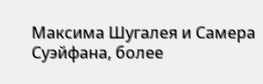Максима Шугалея и Самера Суэйфана, более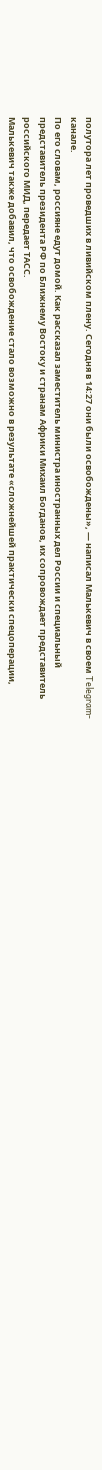полутора лет проведших в ливийском плену. Сегодня в 14:27 они были освобождены», — написал Малькевич в своем Telegram-канале.
По его словам, россияне едут домой. Как рассказал заместитель министра иностранных дел России и специальный представитель президента РФ по Ближнему Востоку и странам Африки Михаил Богданов, их сопровождает представитель российского МИД, передает ТАСС.
Малькевич также добавил, что освобождение стало возможно в результате «сложнейшей практически спецоперации,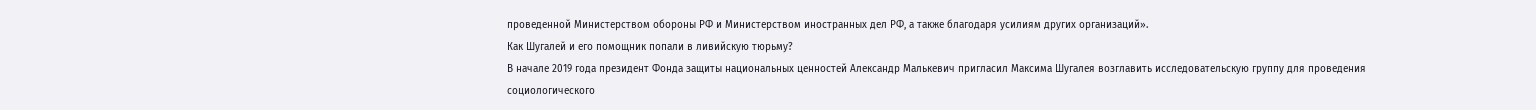проведенной Министерством обороны РФ и Министерством иностранных дел РФ, а также благодаря усилиям других организаций».
Как Шугалей и его помощник попали в ливийскую тюрьму?
В начале 2019 года президент Фонда защиты национальных ценностей Александр Малькевич пригласил Максима Шугалея возглавить исследовательскую группу для проведения социологического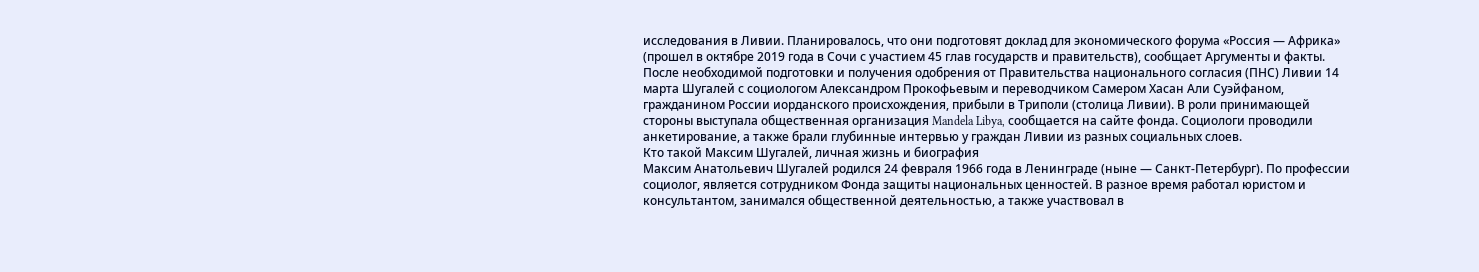исследования в Ливии. Планировалось, что они подготовят доклад для экономического форума «Россия — Африка» (прошел в октябре 2019 года в Сочи с участием 45 глав государств и правительств), сообщает Аргументы и факты.
После необходимой подготовки и получения одобрения от Правительства национального согласия (ПНС) Ливии 14 марта Шугалей с социологом Александром Прокофьевым и переводчиком Самером Хасан Али Суэйфаном, гражданином России иорданского происхождения, прибыли в Триполи (столица Ливии). В роли принимающей стороны выступала общественная организация Mandela Libya, сообщается на сайте фонда. Социологи проводили анкетирование, а также брали глубинные интервью у граждан Ливии из разных социальных слоев.
Кто такой Максим Шугалей, личная жизнь и биография
Максим Анатольевич Шугалей родился 24 февраля 1966 года в Ленинграде (ныне — Санкт-Петербург). По профессии социолог, является сотрудником Фонда защиты национальных ценностей. В разное время работал юристом и консультантом, занимался общественной деятельностью, а также участвовал в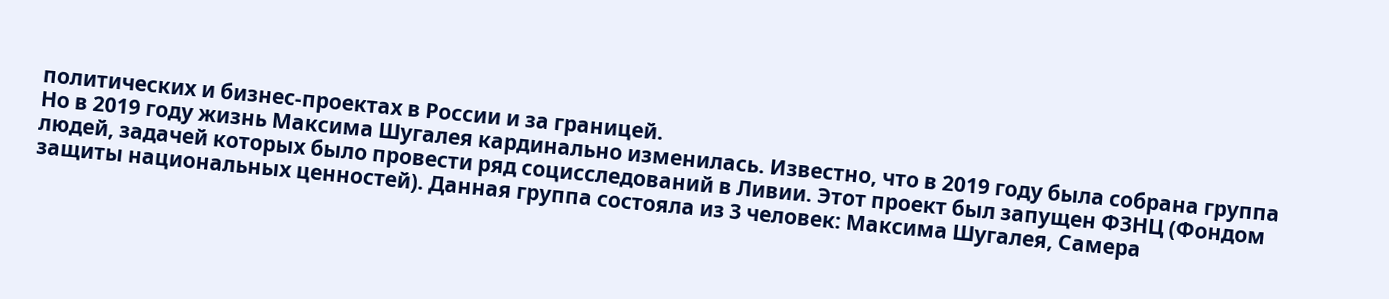политических и бизнес-проектах в России и за границей.
Но в 2019 году жизнь Максима Шугалея кардинально изменилась. Известно, что в 2019 году была собрана группа людей, задачей которых было провести ряд социсследований в Ливии. Этот проект был запущен ФЗНЦ (Фондом защиты национальных ценностей). Данная группа состояла из 3 человек: Максима Шугалея, Самера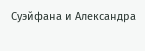Суэйфана и Александра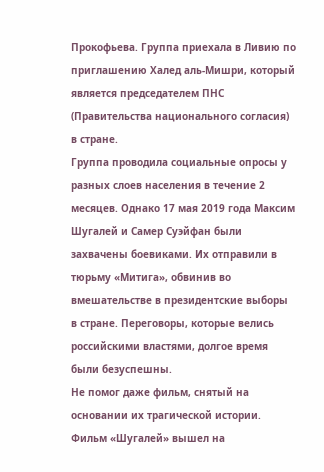Прокофьева. Группа приехала в Ливию по приглашению Халед аль-Мишри, который является председателем ПНС (Правительства национального согласия) в стране.
Группа проводила социальные опросы у разных слоев населения в течение 2 месяцев. Однако 17 мая 2019 года Максим Шугалей и Самер Суэйфан были захвачены боевиками. Их отправили в тюрьму «Митига», обвинив во вмешательстве в президентские выборы в стране. Переговоры, которые велись российскими властями, долгое время были безуспешны.
Не помог даже фильм, снятый на основании их трагической истории. Фильм «Шугалей» вышел на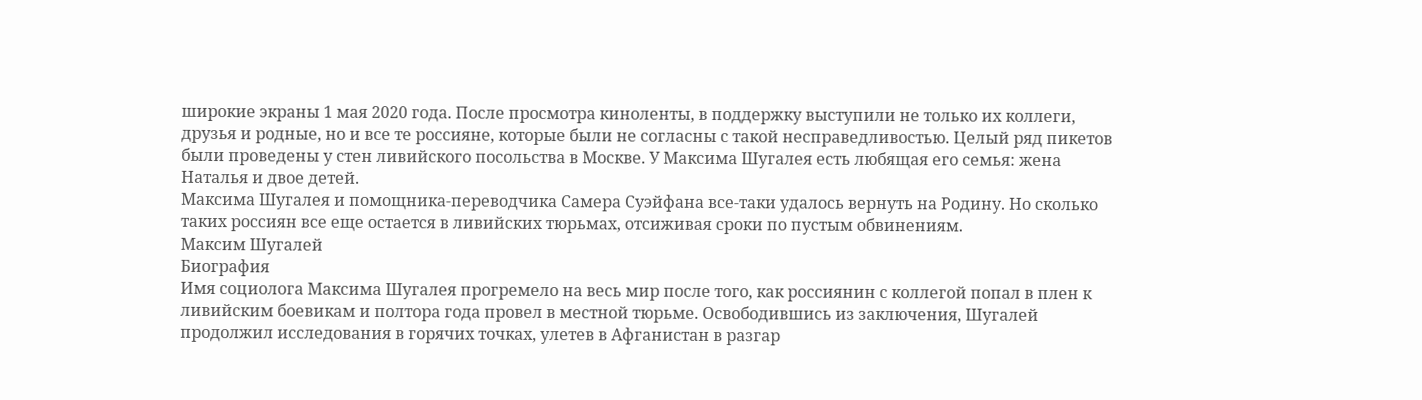широкие экраны 1 мая 2020 года. После просмотра киноленты, в поддержку выступили не только их коллеги, друзья и родные, но и все те россияне, которые были не согласны с такой несправедливостью. Целый ряд пикетов были проведены у стен ливийского посольства в Москве. У Максима Шугалея есть любящая его семья: жена Наталья и двое детей.
Максима Шугалея и помощника-переводчика Самера Суэйфана все-таки удалось вернуть на Родину. Но сколько таких россиян все еще остается в ливийских тюрьмах, отсиживая сроки по пустым обвинениям.
Максим Шугалей
Биография
Имя социолога Максима Шугалея прогремело на весь мир после того, как россиянин с коллегой попал в плен к ливийским боевикам и полтора года провел в местной тюрьме. Освободившись из заключения, Шугалей продолжил исследования в горячих точках, улетев в Афганистан в разгар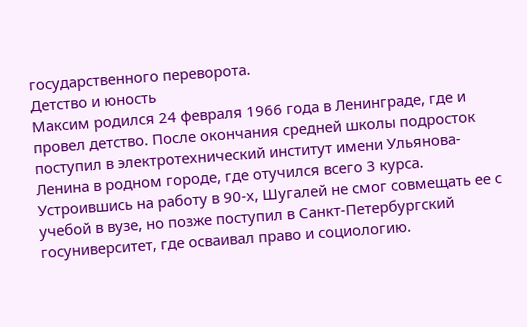государственного переворота.
Детство и юность
Максим родился 24 февраля 1966 года в Ленинграде, где и провел детство. После окончания средней школы подросток поступил в электротехнический институт имени Ульянова-Ленина в родном городе, где отучился всего 3 курса. Устроившись на работу в 90-х, Шугалей не смог совмещать ее с учебой в вузе, но позже поступил в Санкт-Петербургский госуниверситет, где осваивал право и социологию.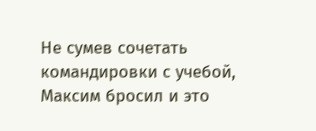Не сумев сочетать командировки с учебой, Максим бросил и это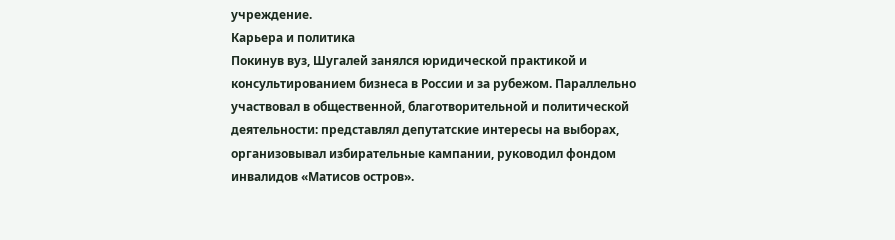учреждение.
Карьера и политика
Покинув вуз, Шугалей занялся юридической практикой и консультированием бизнеса в России и за рубежом. Параллельно участвовал в общественной, благотворительной и политической деятельности: представлял депутатские интересы на выборах, организовывал избирательные кампании, руководил фондом инвалидов «Матисов остров».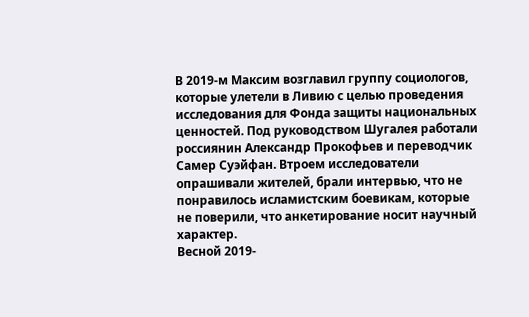В 2019-м Максим возглавил группу социологов, которые улетели в Ливию с целью проведения исследования для Фонда защиты национальных ценностей. Под руководством Шугалея работали россиянин Александр Прокофьев и переводчик Самер Суэйфан. Втроем исследователи опрашивали жителей, брали интервью, что не понравилось исламистским боевикам, которые не поверили, что анкетирование носит научный характер.
Весной 2019-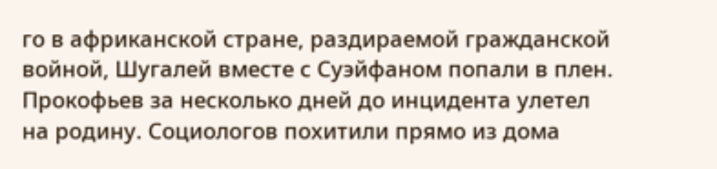го в африканской стране, раздираемой гражданской войной, Шугалей вместе с Суэйфаном попали в плен. Прокофьев за несколько дней до инцидента улетел на родину. Социологов похитили прямо из дома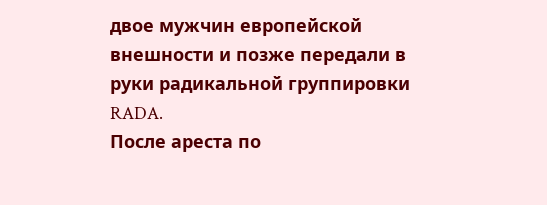двое мужчин европейской внешности и позже передали в руки радикальной группировки RADA.
После ареста по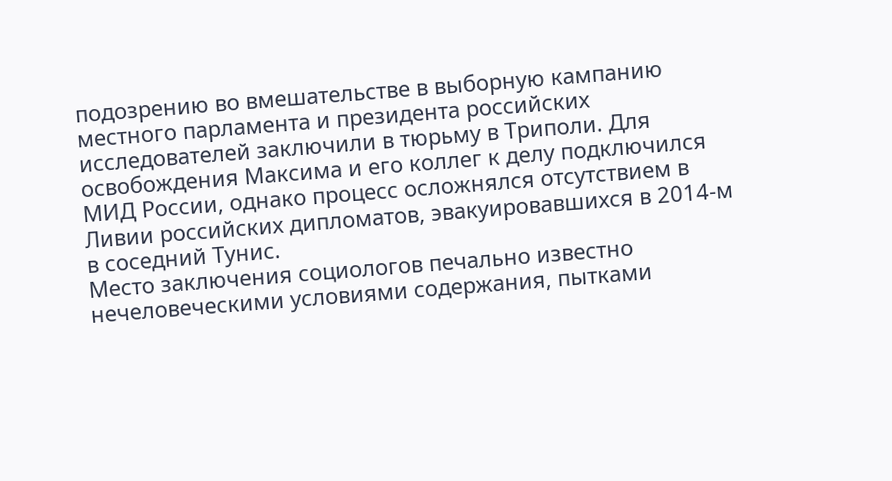подозрению во вмешательстве в выборную кампанию местного парламента и президента российских исследователей заключили в тюрьму в Триполи. Для освобождения Максима и его коллег к делу подключился МИД России, однако процесс осложнялся отсутствием в Ливии российских дипломатов, эвакуировавшихся в 2014-м в соседний Тунис.
Место заключения социологов печально известно нечеловеческими условиями содержания, пытками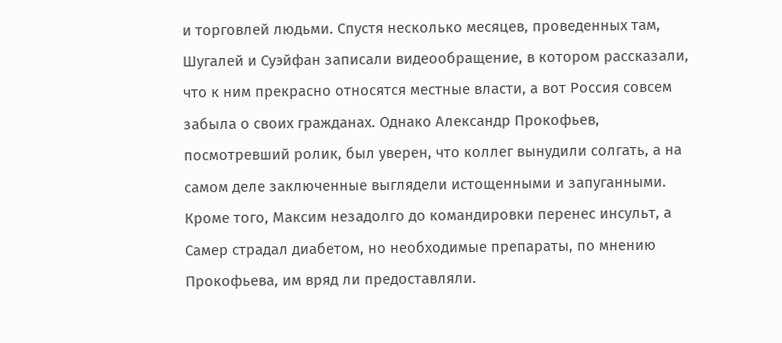и торговлей людьми. Спустя несколько месяцев, проведенных там, Шугалей и Суэйфан записали видеообращение, в котором рассказали, что к ним прекрасно относятся местные власти, а вот Россия совсем забыла о своих гражданах. Однако Александр Прокофьев, посмотревший ролик, был уверен, что коллег вынудили солгать, а на самом деле заключенные выглядели истощенными и запуганными. Кроме того, Максим незадолго до командировки перенес инсульт, а Самер страдал диабетом, но необходимые препараты, по мнению Прокофьева, им вряд ли предоставляли.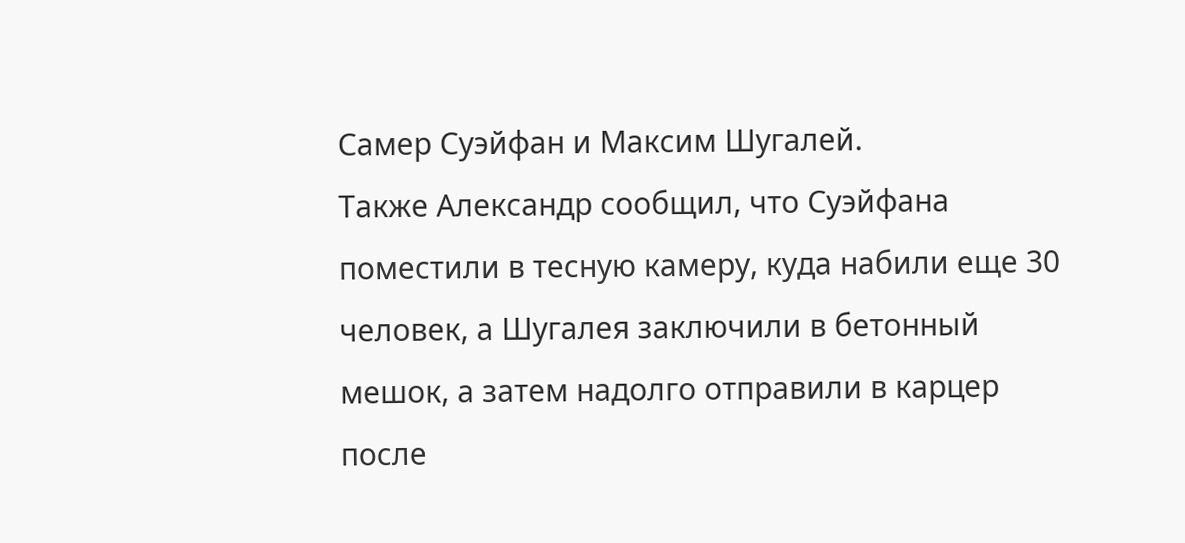Самер Суэйфан и Максим Шугалей.
Также Александр сообщил, что Суэйфана поместили в тесную камеру, куда набили еще 30 человек, а Шугалея заключили в бетонный мешок, а затем надолго отправили в карцер после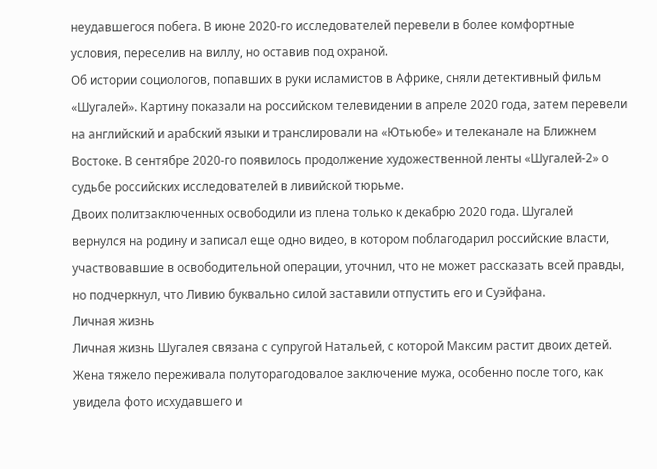неудавшегося побега. В июне 2020-го исследователей перевели в более комфортные условия, переселив на виллу, но оставив под охраной.
Об истории социологов, попавших в руки исламистов в Африке, сняли детективный фильм «Шугалей». Картину показали на российском телевидении в апреле 2020 года, затем перевели на английский и арабский языки и транслировали на «Ютьюбе» и телеканале на Ближнем Востоке. В сентябре 2020-го появилось продолжение художественной ленты «Шугалей-2» о судьбе российских исследователей в ливийской тюрьме.
Двоих политзаключенных освободили из плена только к декабрю 2020 года. Шугалей вернулся на родину и записал еще одно видео, в котором поблагодарил российские власти, участвовавшие в освободительной операции, уточнил, что не может рассказать всей правды, но подчеркнул, что Ливию буквально силой заставили отпустить его и Суэйфана.
Личная жизнь
Личная жизнь Шугалея связана с супругой Натальей, с которой Максим растит двоих детей. Жена тяжело переживала полуторагодовалое заключение мужа, особенно после того, как увидела фото исхудавшего и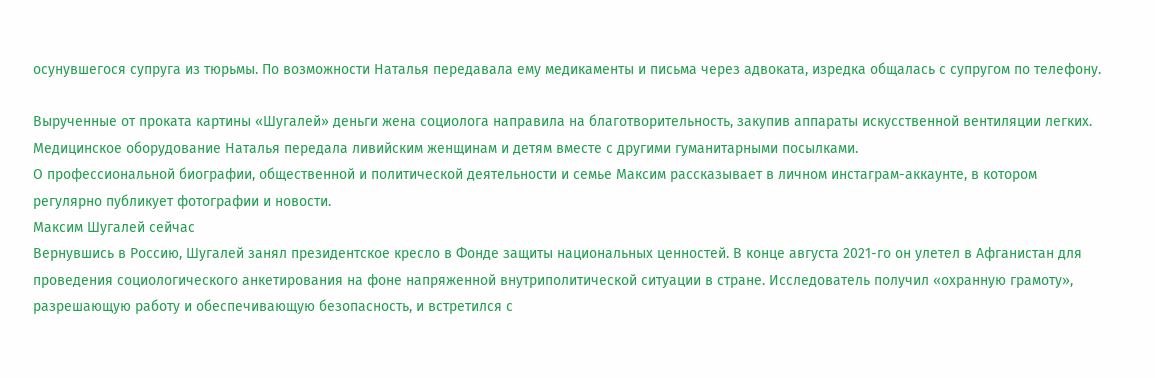осунувшегося супруга из тюрьмы. По возможности Наталья передавала ему медикаменты и письма через адвоката, изредка общалась с супругом по телефону.

Вырученные от проката картины «Шугалей» деньги жена социолога направила на благотворительность, закупив аппараты искусственной вентиляции легких. Медицинское оборудование Наталья передала ливийским женщинам и детям вместе с другими гуманитарными посылками.
О профессиональной биографии, общественной и политической деятельности и семье Максим рассказывает в личном инстаграм-аккаунте, в котором регулярно публикует фотографии и новости.
Максим Шугалей сейчас
Вернувшись в Россию, Шугалей занял президентское кресло в Фонде защиты национальных ценностей. В конце августа 2021-го он улетел в Афганистан для проведения социологического анкетирования на фоне напряженной внутриполитической ситуации в стране. Исследователь получил «охранную грамоту», разрешающую работу и обеспечивающую безопасность, и встретился с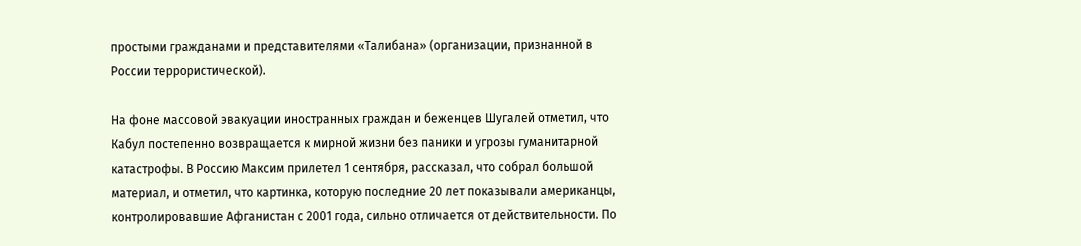простыми гражданами и представителями «Талибана» (организации, признанной в России террористической).

На фоне массовой эвакуации иностранных граждан и беженцев Шугалей отметил, что Кабул постепенно возвращается к мирной жизни без паники и угрозы гуманитарной катастрофы. В Россию Максим прилетел 1 сентября, рассказал, что собрал большой материал, и отметил, что картинка, которую последние 20 лет показывали американцы, контролировавшие Афганистан с 2001 года, сильно отличается от действительности. По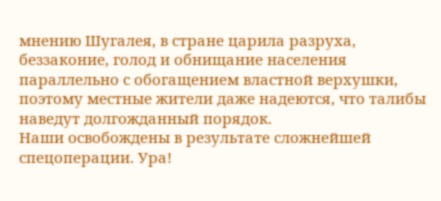мнению Шугалея, в стране царила разруха, беззаконие, голод и обнищание населения параллельно с обогащением властной верхушки, поэтому местные жители даже надеются, что талибы наведут долгожданный порядок.
Наши освобождены в результате сложнейшей спецоперации. Ура!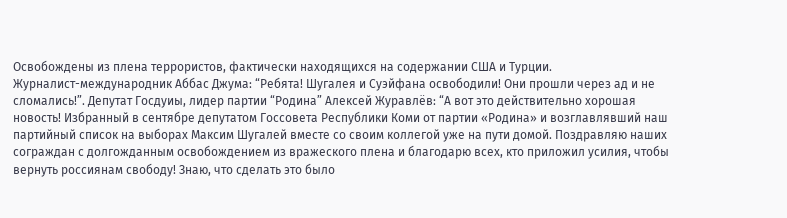Освобождены из плена террористов, фактически находящихся на содержании США и Турции.
Журналист-международник Аббас Джума: “Ребята! Шугалея и Суэйфана освободили! Они прошли через ад и не сломались!”. Депутат Госдуиы, лидер партии “Родина” Алексей Журавлёв: “А вот это действительно хорошая новость! Избранный в сентябре депутатом Госсовета Республики Коми от партии «Родина» и возглавлявший наш партийный список на выборах Максим Шугалей вместе со своим коллегой уже на пути домой. Поздравляю наших сограждан с долгожданным освобождением из вражеского плена и благодарю всех, кто приложил усилия, чтобы вернуть россиянам свободу! Знаю, что сделать это было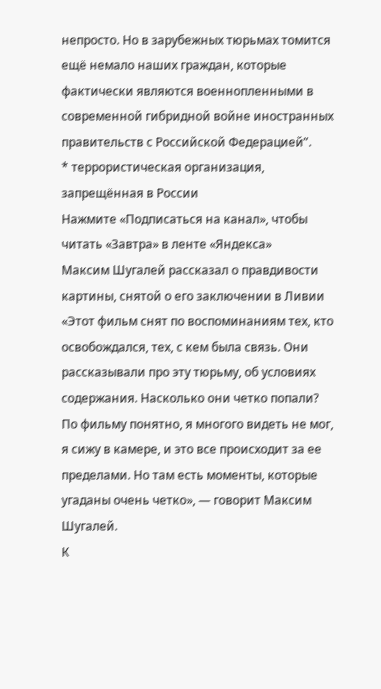непросто. Но в зарубежных тюрьмах томится ещё немало наших граждан, которые фактически являются военнопленными в современной гибридной войне иностранных правительств с Российской Федерацией”.
* террористическая организация, запрещённая в России
Нажмите «Подписаться на канал», чтобы читать «Завтра» в ленте «Яндекса»
Максим Шугалей рассказал о правдивости картины, снятой о его заключении в Ливии
«Этот фильм снят по воспоминаниям тех, кто освобождался, тех, с кем была связь. Они рассказывали про эту тюрьму, об условиях содержания. Насколько они четко попали? По фильму понятно, я многого видеть не мог, я сижу в камере, и это все происходит за ее пределами. Но там есть моменты, которые угаданы очень четко», — говорит Максим Шугалей.
К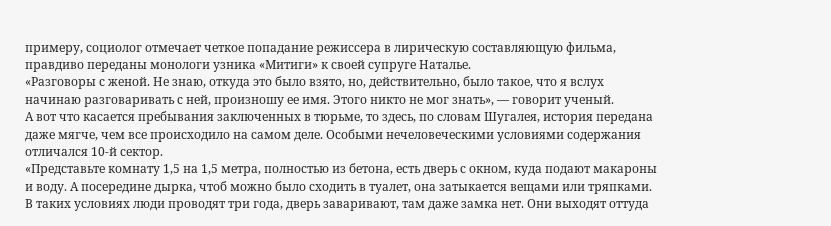примеру, социолог отмечает четкое попадание режиссера в лирическую составляющую фильма, правдиво переданы монологи узника «Митиги» к своей супруге Наталье.
«Разговоры с женой. Не знаю, откуда это было взято, но, действительно, было такое, что я вслух начинаю разговаривать с ней, произношу ее имя. Этого никто не мог знать», — говорит ученый.
А вот что касается пребывания заключенных в тюрьме, то здесь, по словам Шугалея, история передана даже мягче, чем все происходило на самом деле. Особыми нечеловеческими условиями содержания отличался 10-й сектор.
«Представьте комнату 1,5 на 1,5 метра, полностью из бетона, есть дверь с окном, куда подают макароны и воду. А посередине дырка, чтоб можно было сходить в туалет, она затыкается вещами или тряпками. В таких условиях люди проводят три года, дверь заваривают, там даже замка нет. Они выходят оттуда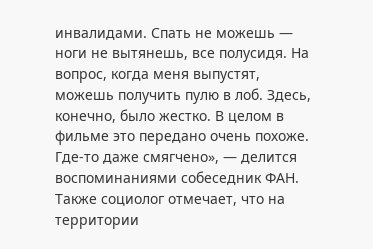инвалидами. Спать не можешь — ноги не вытянешь, все полусидя. На вопрос, когда меня выпустят, можешь получить пулю в лоб. Здесь, конечно, было жестко. В целом в фильме это передано очень похоже. Где-то даже смягчено», — делится воспоминаниями собеседник ФАН.
Также социолог отмечает, что на территории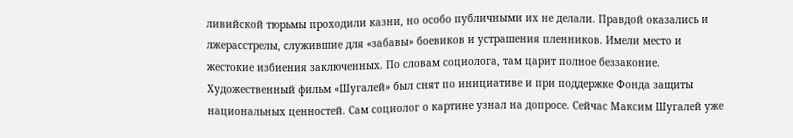ливийской тюрьмы проходили казни, но особо публичными их не делали. Правдой оказались и лжерасстрелы, служившие для «забавы» боевиков и устрашения пленников. Имели место и жестокие избиения заключенных. По словам социолога, там царит полное беззаконие.
Художественный фильм «Шугалей» был снят по инициативе и при поддержке Фонда защиты национальных ценностей. Сам социолог о картине узнал на допросе. Сейчас Максим Шугалей уже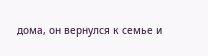дома, он вернулся к семье и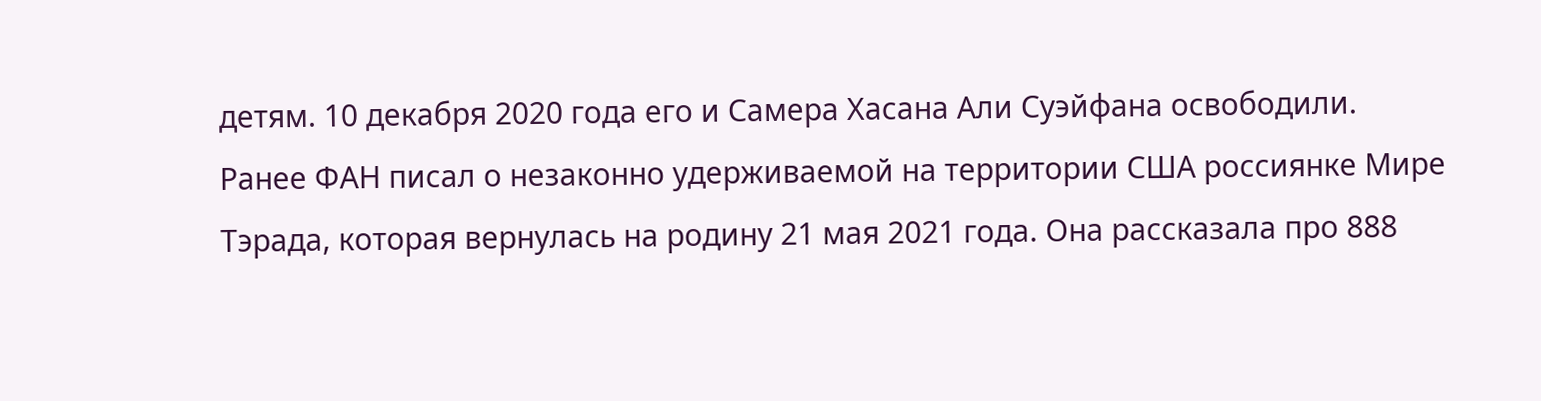детям. 10 декабря 2020 года его и Самера Хасана Али Суэйфана освободили.
Ранее ФАН писал о незаконно удерживаемой на территории США россиянке Мире Тэрада, которая вернулась на родину 21 мая 2021 года. Она рассказала про 888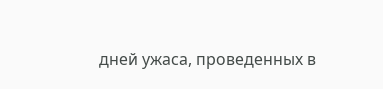дней ужаса, проведенных в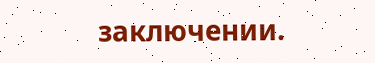заключении.